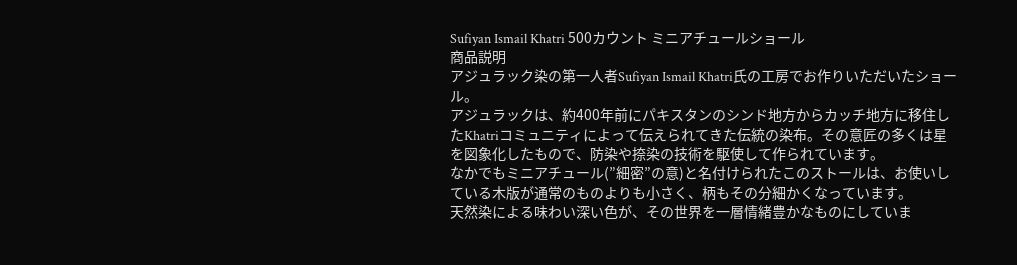Sufiyan Ismail Khatri 500カウント ミニアチュールショール
商品説明
アジュラック染の第一人者Sufiyan Ismail Khatri氏の工房でお作りいただいたショール。
アジュラックは、約400年前にパキスタンのシンド地方からカッチ地方に移住したKhatriコミュニティによって伝えられてきた伝統の染布。その意匠の多くは星を図象化したもので、防染や捺染の技術を駆使して作られています。
なかでもミニアチュール(”細密”の意)と名付けられたこのストールは、お使いしている木版が通常のものよりも小さく、柄もその分細かくなっています。
天然染による味わい深い色が、その世界を一層情緒豊かなものにしていま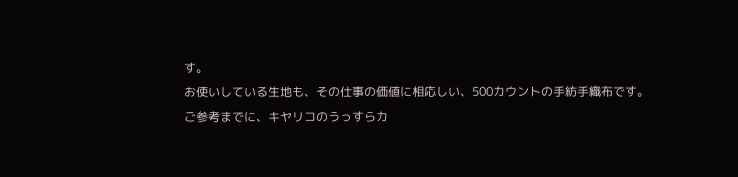す。
お使いしている生地も、その仕事の価値に相応しい、500カウントの手紡手織布です。
ご参考までに、キヤリコのうっすらカ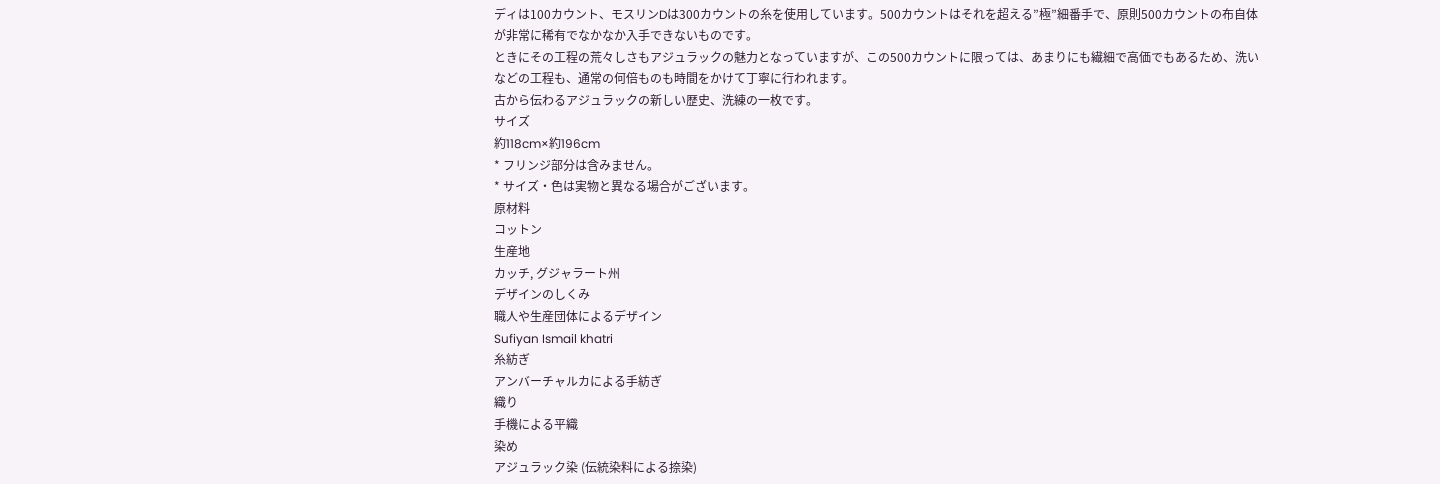ディは100カウント、モスリンDは300カウントの糸を使用しています。500カウントはそれを超える”極”細番手で、原則500カウントの布自体が非常に稀有でなかなか入手できないものです。
ときにその工程の荒々しさもアジュラックの魅力となっていますが、この500カウントに限っては、あまりにも繊細で高価でもあるため、洗いなどの工程も、通常の何倍ものも時間をかけて丁寧に行われます。
古から伝わるアジュラックの新しい歴史、洗練の一枚です。
サイズ
約118cm×約196cm
* フリンジ部分は含みません。
* サイズ・色は実物と異なる場合がございます。
原材料
コットン
生産地
カッチ, グジャラート州
デザインのしくみ
職人や生産団体によるデザイン
Sufiyan Ismail khatri
糸紡ぎ
アンバーチャルカによる手紡ぎ
織り
手機による平織
染め
アジュラック染 (伝統染料による捺染)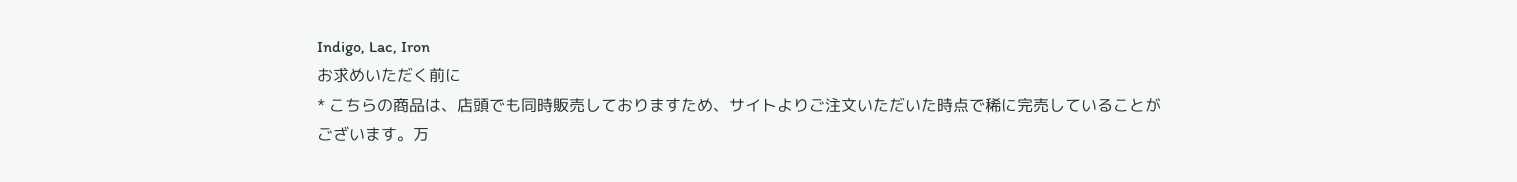Indigo, Lac, Iron
お求めいただく前に
* こちらの商品は、店頭でも同時販売しておりますため、サイトよりご注文いただいた時点で稀に完売していることがございます。万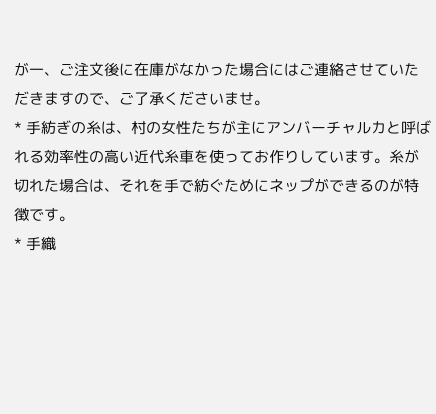が一、ご注文後に在庫がなかった場合にはご連絡させていただきますので、ご了承くださいませ。
* 手紡ぎの糸は、村の女性たちが主にアンバーチャルカと呼ばれる効率性の高い近代糸車を使ってお作りしています。糸が切れた場合は、それを手で紡ぐためにネップができるのが特徴です。
* 手織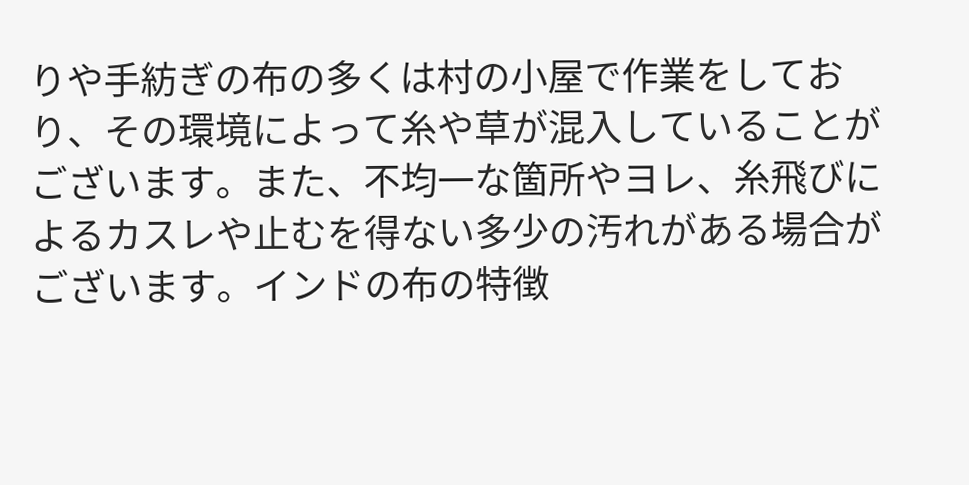りや手紡ぎの布の多くは村の小屋で作業をしており、その環境によって糸や草が混入していることがございます。また、不均一な箇所やヨレ、糸飛びによるカスレや止むを得ない多少の汚れがある場合がございます。インドの布の特徴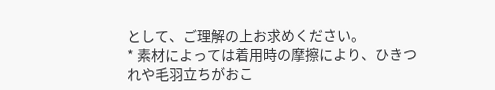として、ご理解の上お求めください。
* 素材によっては着用時の摩擦により、ひきつれや毛羽立ちがおこ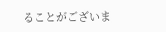ることがございま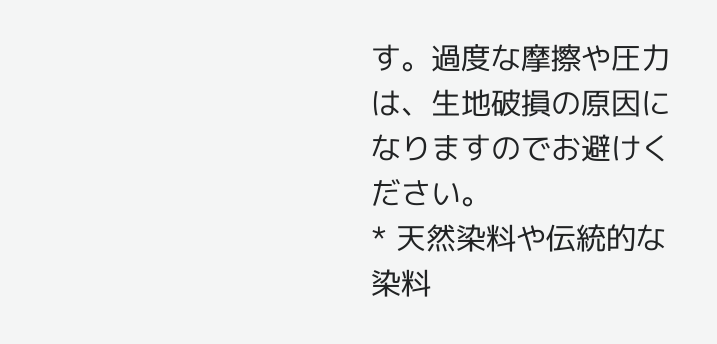す。過度な摩擦や圧力は、生地破損の原因になりますのでお避けください。
* 天然染料や伝統的な染料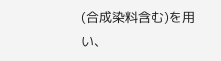(合成染料含む)を用い、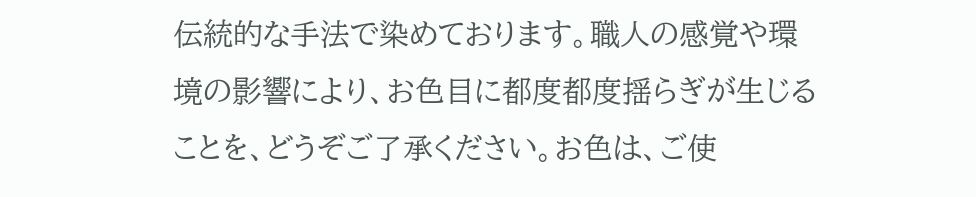伝統的な手法で染めております。職人の感覚や環境の影響により、お色目に都度都度揺らぎが生じることを、どうぞご了承ください。お色は、ご使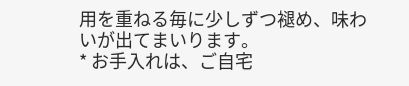用を重ねる毎に少しずつ褪め、味わいが出てまいります。
* お手入れは、ご自宅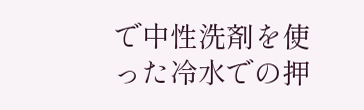で中性洗剤を使った冷水での押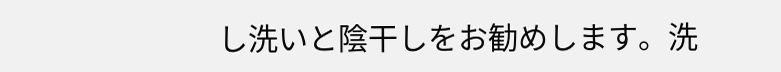し洗いと陰干しをお勧めします。洗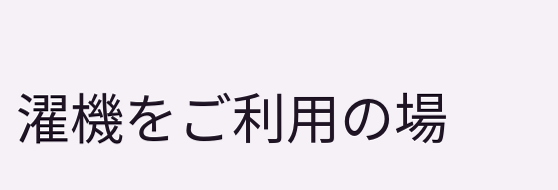濯機をご利用の場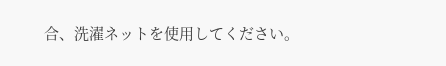合、洗濯ネットを使用してください。